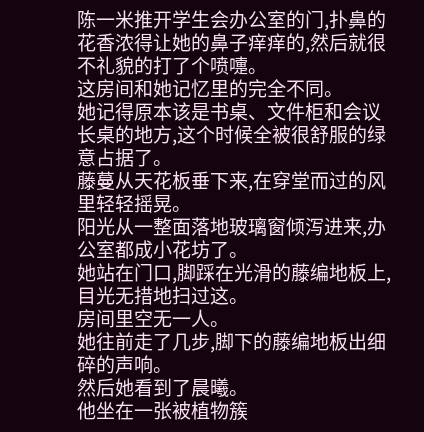陈一米推开学生会办公室的门,扑鼻的花香浓得让她的鼻子痒痒的,然后就很不礼貌的打了个喷嚏。
这房间和她记忆里的完全不同。
她记得原本该是书桌、文件柜和会议长桌的地方,这个时候全被很舒服的绿意占据了。
藤蔓从天花板垂下来,在穿堂而过的风里轻轻摇晃。
阳光从一整面落地玻璃窗倾泻进来,办公室都成小花坊了。
她站在门口,脚踩在光滑的藤编地板上,目光无措地扫过这。
房间里空无一人。
她往前走了几步,脚下的藤编地板出细碎的声响。
然后她看到了晨曦。
他坐在一张被植物簇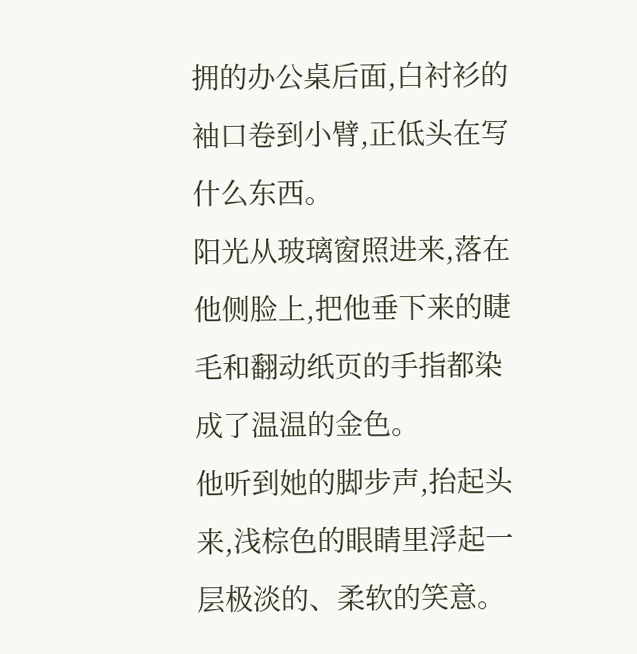拥的办公桌后面,白衬衫的袖口卷到小臂,正低头在写什么东西。
阳光从玻璃窗照进来,落在他侧脸上,把他垂下来的睫毛和翻动纸页的手指都染成了温温的金色。
他听到她的脚步声,抬起头来,浅棕色的眼睛里浮起一层极淡的、柔软的笑意。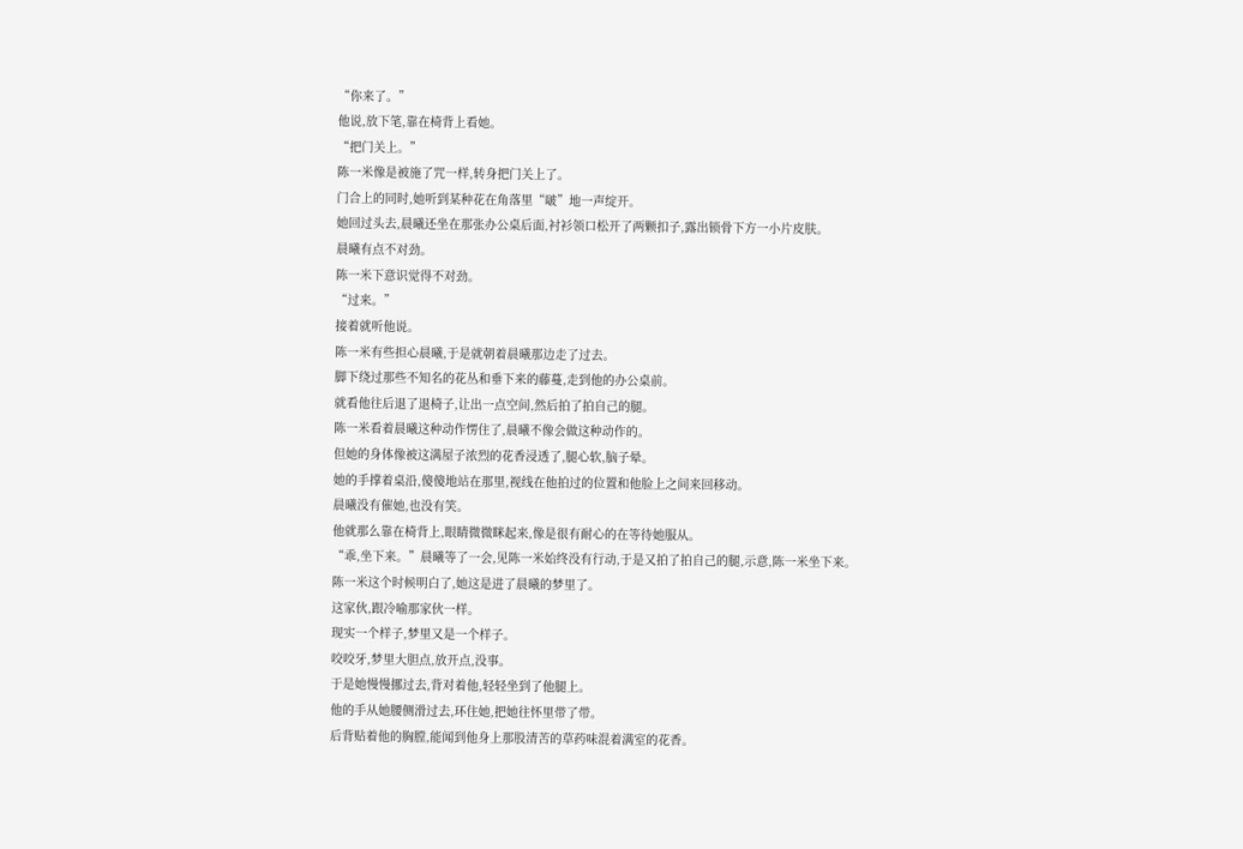“你来了。”
他说,放下笔,靠在椅背上看她。
“把门关上。”
陈一米像是被施了咒一样,转身把门关上了。
门合上的同时,她听到某种花在角落里“啵”地一声绽开。
她回过头去,晨曦还坐在那张办公桌后面,衬衫领口松开了两颗扣子,露出锁骨下方一小片皮肤。
晨曦有点不对劲。
陈一米下意识觉得不对劲。
“过来。”
接着就听他说。
陈一米有些担心晨曦,于是就朝着晨曦那边走了过去。
脚下绕过那些不知名的花丛和垂下来的藤蔓,走到他的办公桌前。
就看他往后退了退椅子,让出一点空间,然后拍了拍自己的腿。
陈一米看着晨曦这种动作愣住了,晨曦不像会做这种动作的。
但她的身体像被这满屋子浓烈的花香浸透了,腿心软,脑子晕。
她的手撑着桌沿,傻傻地站在那里,视线在他拍过的位置和他脸上之间来回移动。
晨曦没有催她,也没有笑。
他就那么靠在椅背上,眼睛微微眯起来,像是很有耐心的在等待她服从。
“乖,坐下来。”晨曦等了一会,见陈一米始终没有行动,于是又拍了拍自己的腿,示意,陈一米坐下来。
陈一米这个时候明白了,她这是进了晨曦的梦里了。
这家伙,跟冷喻那家伙一样。
现实一个样子,梦里又是一个样子。
咬咬牙,梦里大胆点,放开点,没事。
于是她慢慢挪过去,背对着他,轻轻坐到了他腿上。
他的手从她腰侧滑过去,环住她,把她往怀里带了带。
后背贴着他的胸膛,能闻到他身上那股清苦的草药味混着满室的花香。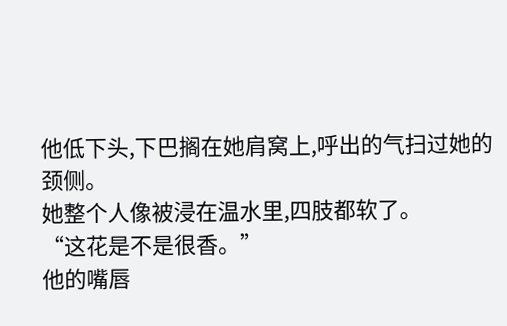他低下头,下巴搁在她肩窝上,呼出的气扫过她的颈侧。
她整个人像被浸在温水里,四肢都软了。
“这花是不是很香。”
他的嘴唇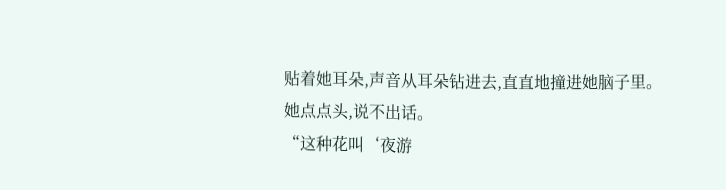贴着她耳朵,声音从耳朵钻进去,直直地撞进她脑子里。
她点点头,说不出话。
“这种花叫‘夜游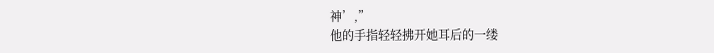神’,”
他的手指轻轻拂开她耳后的一缕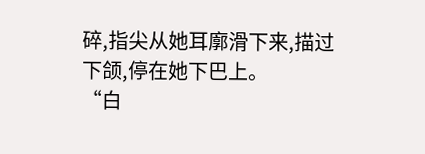碎,指尖从她耳廓滑下来,描过下颌,停在她下巴上。
“白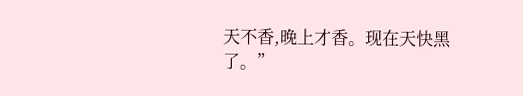天不香,晚上才香。现在天快黑了。”